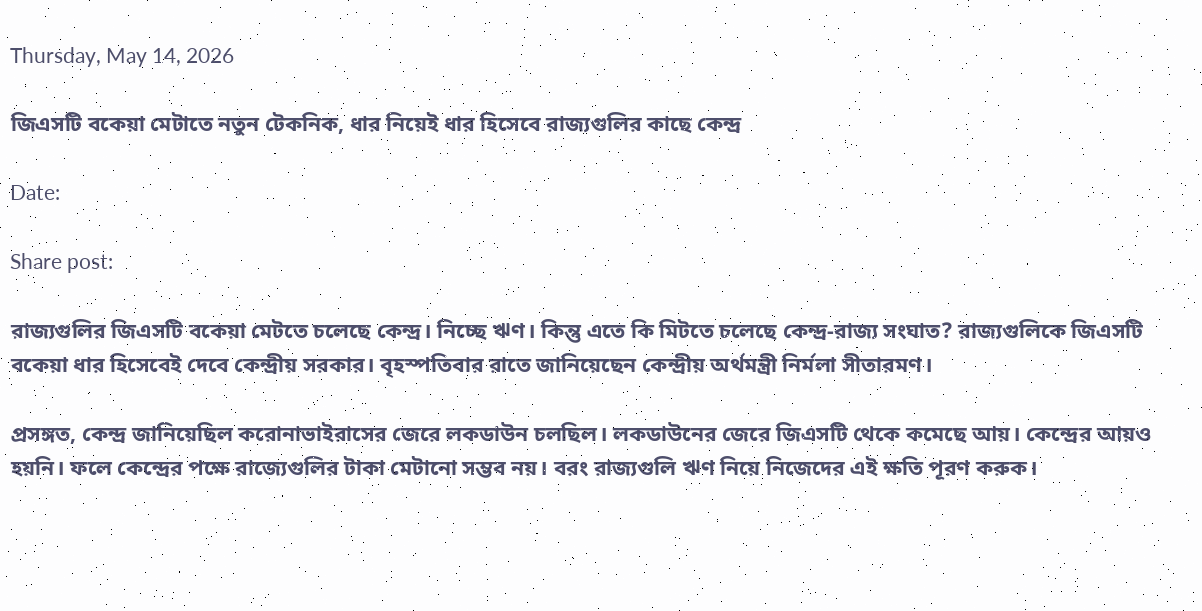Thursday, May 14, 2026

জিএসটি বকেয়া মেটাতে নতুন টেকনিক, ধার নিয়েই ধার হিসেবে রাজ্যগুলির কাছে কেন্দ্র

Date:

Share post:

রাজ্যগুলির জিএসটি বকেয়া মেটতে চলেছে কেন্দ্র। নিচ্ছে ঋণ। কিন্তু এতে কি মিটতে চলেছে কেন্দ্র-রাজ্য সংঘাত? রাজ্যগুলিকে জিএসটি বকেয়া ধার হিসেবেই দেবে কেন্দ্রীয় সরকার। বৃহস্পতিবার রাতে জানিয়েছেন কেন্দ্রীয় অর্থমন্ত্রী নির্মলা সীতারমণ।

প্রসঙ্গত, কেন্দ্র জানিয়েছিল করোনাভাইরাসের জেরে লকডাউন চলছিল। লকডাউনের জেরে জিএসটি থেকে কমেছে আয়। কেন্দ্রের আয়ও হয়নি। ফলে কেন্দ্রের পক্ষে রাজ্যেগুলির টাকা মেটানো সম্ভব নয়। বরং রাজ্যগুলি ঋণ নিয়ে নিজেদের এই ক্ষতি পূরণ করুক।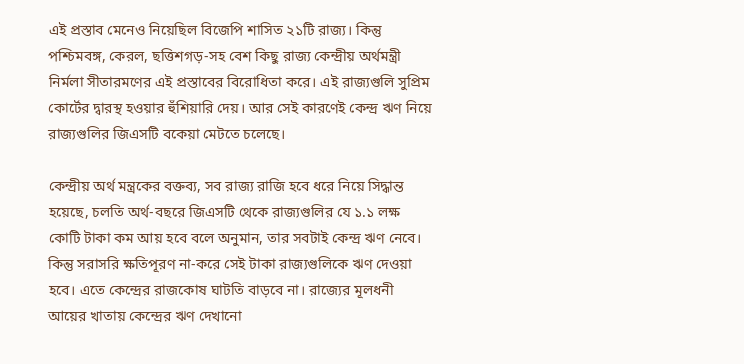এই প্রস্তাব মেনেও নিয়েছিল বিজেপি শাসিত ২১টি রাজ্য। কিন্তু পশ্চিমবঙ্গ, কেরল, ছত্তিশগড়-সহ বেশ কিছু রাজ্য কেন্দ্রীয় অর্থমন্ত্রী নির্মলা সীতারমণের এই প্রস্তাবের বিরোধিতা করে। এই রাজ্যগুলি সুপ্রিম কোর্টের দ্বারস্থ হওয়ার হুঁশিয়ারি দেয়। আর সেই কারণেই কেন্দ্র ঋণ নিয়ে রাজ্যগুলির জিএসটি বকেয়া মেটতে চলেছে।

কেন্দ্রীয় অর্থ মন্ত্রকের বক্তব্য, সব রাজ্য রাজি হবে ধরে নিয়ে সিদ্ধান্ত হয়েছে, চলতি অর্থ-বছরে জিএসটি থেকে রাজ্যগুলির যে ১.১ লক্ষ কোটি টাকা কম আয় হবে বলে অনুমান, তার সবটাই কেন্দ্র ঋণ নেবে। কিন্তু সরাসরি ক্ষতিপূরণ না-করে সেই টাকা রাজ্যগুলিকে ঋণ দেওয়া হবে। এতে কেন্দ্রের রাজকোষ ঘাটতি বাড়বে না। রাজ্যের মূলধনী আয়ের খাতায় কেন্দ্রের ঋণ দেখানো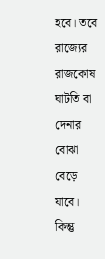হবে। তবে রাজ্যের রাজকোষ ঘাটতি বা দেনার বোঝা বেড়ে যাবে। কিন্তু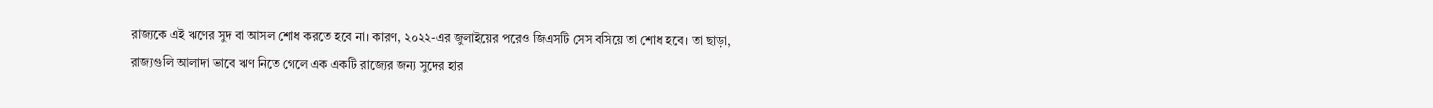রাজ্যকে এই ঋণের সুদ বা আসল শোধ করতে হবে না। কারণ, ২০২২-এর জুলাইয়ের পরেও জিএসটি সেস বসিয়ে তা শোধ হবে। তা ছাড়া, রাজ্যগুলি আলাদা ভাবে ঋণ নিতে গেলে এক একটি রাজ্যের জন্য সুদের হার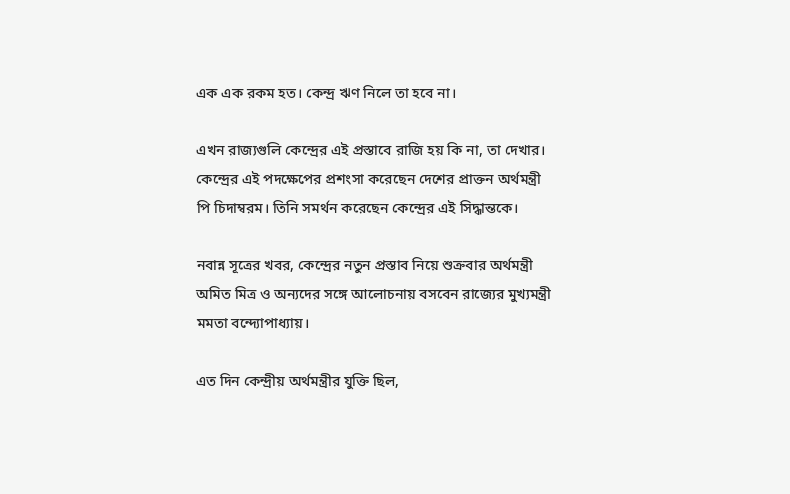এক এক রকম হত। কেন্দ্র ঋণ নিলে তা হবে না।

এখন রাজ্যগুলি কেন্দ্রের এই প্রস্তাবে রাজি হয় কি না, তা দেখার। কেন্দ্রের এই পদক্ষেপের প্রশংসা করেছেন দেশের প্রাক্তন অর্থমন্ত্রী পি চিদাম্বরম। তিনি সমর্থন করেছেন কেন্দ্রের এই সিদ্ধান্তকে।

নবান্ন সূত্রের খবর, কেন্দ্রের নতুন প্রস্তাব নিয়ে শুক্রবার অর্থমন্ত্রী অমিত মিত্র ও অন্যদের সঙ্গে আলোচনায় বসবেন রাজ্যের মুখ্যমন্ত্রী মমতা বন্দ্যোপাধ্যায়।

এত দিন কেন্দ্রীয় অর্থমন্ত্রীর যুক্তি ছিল,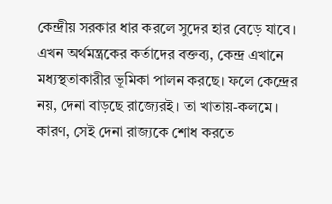কেন্দ্রীয় সরকার ধার করলে সুদের হার বেড়ে যাবে। এখন অর্থমন্ত্রকের কর্তাদের বক্তব্য, কেন্দ্র এখানে মধ্যস্থতাকারীর ভূমিকা পালন করছে। ফলে কেন্দ্রের নয়, দেনা বাড়ছে রাজ্যেরই। তা খাতায়-কলমে। কারণ, সেই দেনা রাজ্যকে শোধ করতে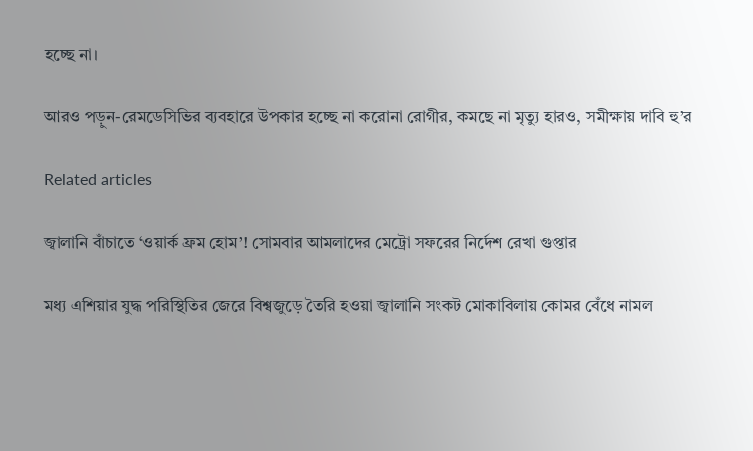হচ্ছে না।

আরও পড়ুন-রেমডেসিভির ব্যবহারে উপকার হচ্ছে না করোনা রোগীর, কমছে না মৃত্যু হারও, সমীক্ষায় দাবি হু’র

Related articles

জ্বালানি বাঁচাতে ‘ওয়ার্ক ফ্রম হোম’! সোমবার আমলাদের মেট্রো সফরের নির্দেশ রেখা গুপ্তার

মধ্য এশিয়ার যুদ্ধ পরিস্থিতির জেরে বিশ্বজুড়ে তৈরি হওয়া জ্বালানি সংকট মোকাবিলায় কোমর বেঁধে নামল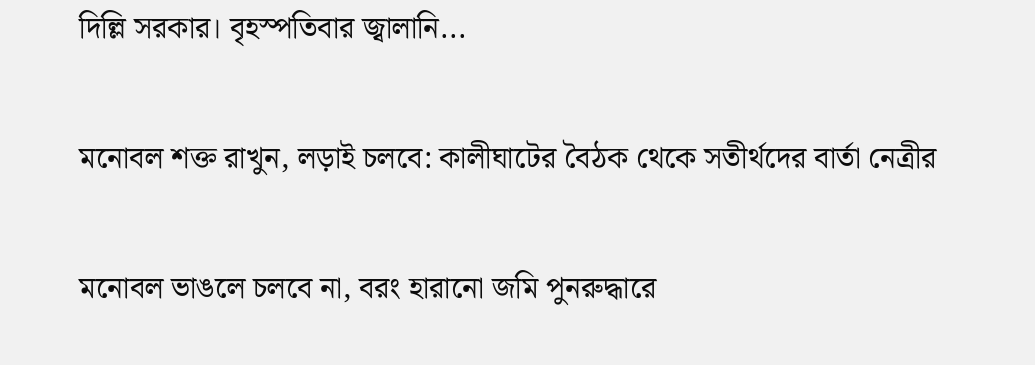দিল্লি সরকার। বৃহস্পতিবার জ্বালানি...

মনোবল শক্ত রাখুন, লড়াই চলবে: কালীঘাটের বৈঠক থেকে সতীর্থদের বার্তা নেত্রীর

মনোবল ভাঙলে চলবে না, বরং হারানো জমি পুনরুদ্ধারে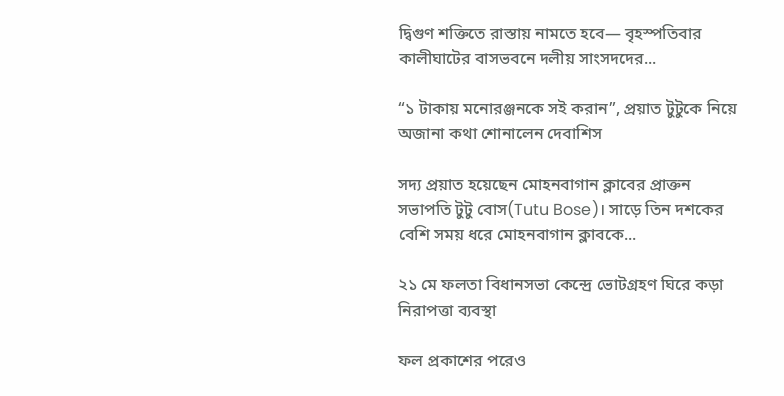দ্বিগুণ শক্তিতে রাস্তায় নামতে হবে— বৃহস্পতিবার কালীঘাটের বাসভবনে দলীয় সাংসদদের...

“১ টাকায় মনোরঞ্জনকে সই করান”, প্রয়াত টুটুকে নিয়ে অজানা কথা শোনালেন দেবাশিস

সদ্য প্রয়াত হয়েছেন মোহনবাগান ক্লাবের প্রাক্তন সভাপতি টুটু বোস(Tutu Bose)। সাড়ে তিন দশকের বেশি সময় ধরে মোহনবাগান ক্লাবকে...

২১ মে ফলতা বিধানসভা কেন্দ্রে ভোটগ্রহণ ঘিরে কড়া নিরাপত্তা ব্যবস্থা

ফল প্রকাশের পরেও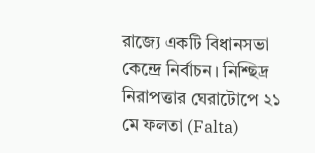রাজ্যে একটি বিধানসভা কেন্দ্রে নির্বাচন। নিশ্ছিদ্র নিরাপত্তার ঘেরাটোপে ২১ মে ফলতা (Falta)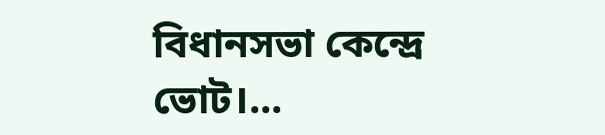বিধানসভা কেন্দ্রে ভোট।...